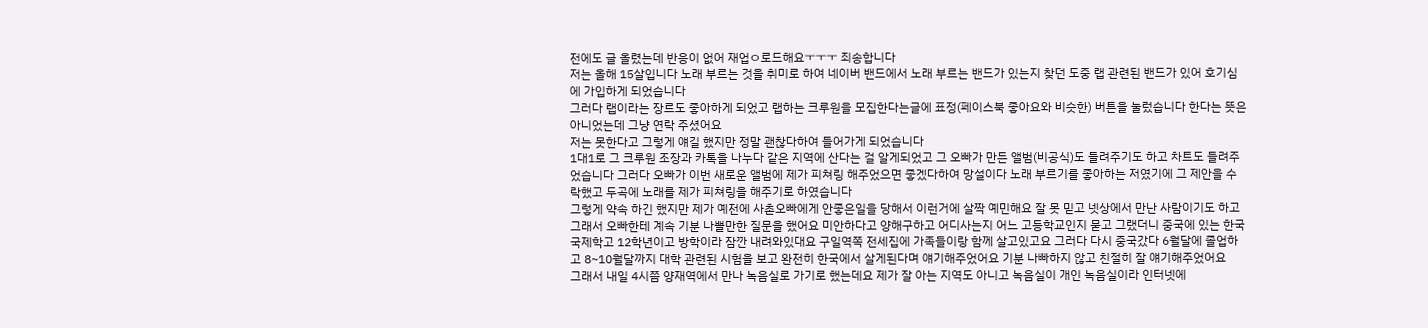전에도 글 올렸는데 반응이 없어 재업ㅇ로드해요ㅜㅜㅜ 죄송합니다
저는 올해 15살입니다 노래 부르는 것을 취미로 하여 네이버 밴드에서 노래 부르는 밴드가 있는지 찾던 도중 랩 관련된 밴드가 있어 호기심에 가입하게 되었습니다
그러다 랩이라는 장르도 좋아하게 되었고 랩하는 크루원을 모집한다는글에 표정(페이스북 좋아요와 비슷한) 버튼을 눌렀습니다 한다는 뜻은 아니었는데 그냥 연락 주셨어요
저는 못한다고 그렇게 얘길 했지만 정말 괜찮다하여 들어가게 되었습니다
1대1로 그 크루원 조장과 카톡을 나누다 같은 지역에 산다는 걸 알게되었고 그 오빠가 만든 앨범(비공식)도 들려주기도 하고 차트도 들려주었습니다 그러다 오빠가 이번 새로운 앨범에 제가 피쳐링 해주었으면 좋겠다하여 망설이다 노래 부르기를 좋아하는 저였기에 그 제안을 수락했고 두곡에 노래를 제가 피쳐링을 해주기로 하였습니다
그렇게 약속 하긴 했지만 제가 예전에 사촌오빠에게 안좋은일을 당해서 이런거에 살짝 예민해요 잘 못 믿고 넷상에서 만난 사람이기도 하고 그래서 오빠한테 계속 기분 나쁠만한 질문을 했어요 미안하다고 양해구하고 어디사는지 어느 고등학교인지 묻고 그랬더니 중국에 있는 한국국제학고 12학년이고 방학이라 잠깐 내려와있대요 구일역쪽 전세집에 가족들이랑 함께 살고있고요 그러다 다시 중국갔다 6월달에 졸업하고 8~10월달까지 대학 관련된 시험을 보고 완전히 한국에서 살게된다며 얘기해주었어요 기분 나빠하지 않고 친절히 잘 얘기해주었어요
그래서 내일 4시쯤 양재역에서 만나 녹음실로 가기로 했는데요 제가 잘 아는 지역도 아니고 녹음실이 개인 녹음실이라 인터넷에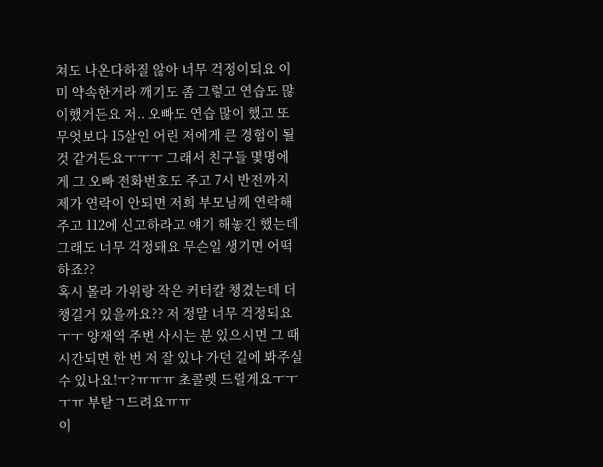쳐도 나온다하질 않아 너무 걱정이되요 이미 약속한거라 깨기도 좀 그렇고 연습도 많이했거든요 저.. 오빠도 연습 많이 했고 또 무엇보다 15살인 어린 저에게 큰 경험이 될 것 같거든요ㅜㅜㅜ 그래서 친구들 몇명에게 그 오빠 전화번호도 주고 7시 반전까지 제가 연락이 안되면 저희 부모님께 연락해주고 112에 신고하라고 얘기 해놓긴 했는데 그래도 너무 걱정돼요 무슨일 생기면 어떡하죠??
혹시 몰라 가위랑 작은 커터칼 챙겼는데 더 챙길거 있을까요?? 저 정말 너무 걱정되요ㅜㅜ 양재역 주변 사시는 분 있으시면 그 때 시간되면 한 번 저 잘 있나 가던 길에 봐주실 수 있나요!ㅜ?ㅠㅠㅠ 초콜렛 드릴게요ㅜㅜㅜㅠ 부탇ㄱ드려요ㅠㅠ
이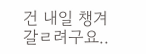건 내일 챙겨갈ㄹ려구요..